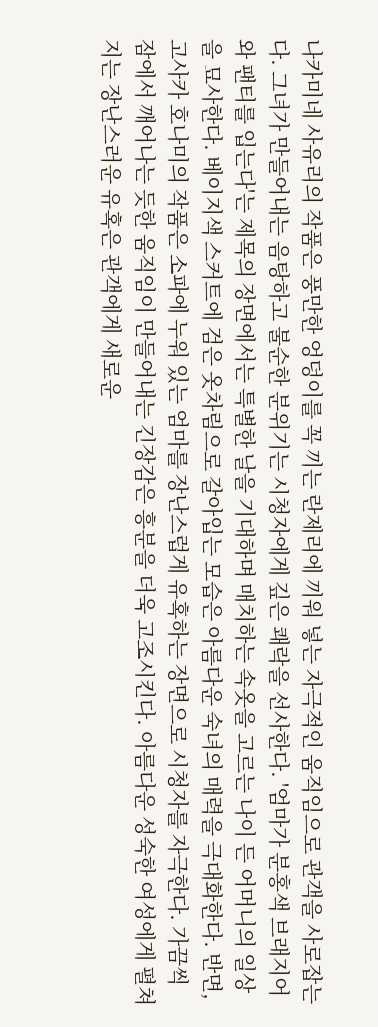나카미네 사유리의 작품은 풍만한 엉덩이를 꼭 끼는 란제리에 끼워 넣는 자극적인 움직임으로 관객을 사로잡는다. 그녀가 만들어내는 음탕하고 불순한 분위기는 시청자에게 깊은 쾌락을 선사한다. '엄마가 분홍색 브래지어와 팬티를 입는다'는 제목의 장면에서는 특별한 날을 기대하며 매치하는 속옷을 고르는 나이 든 어머니의 일상을 묘사한다. 베이지색 스커트에 검은 옷차림으로 갈아입는 모습은 아름다운 숙녀의 매력을 극대화한다. 반면, 고사카 호나미의 작품은 소파에 누워 있는 엄마를 장난스럽게 유혹하는 장면으로 시청자를 자극한다. 가끔씩 잠에서 깨어나는 듯한 움직임이 만들어내는 긴장감은 흥분을 더욱 고조시킨다. 아름다운 성숙한 여성에게 펼쳐지는 장난스러운 유혹은 관객에게 새로운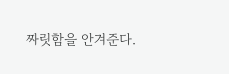짜릿함을 안겨준다.